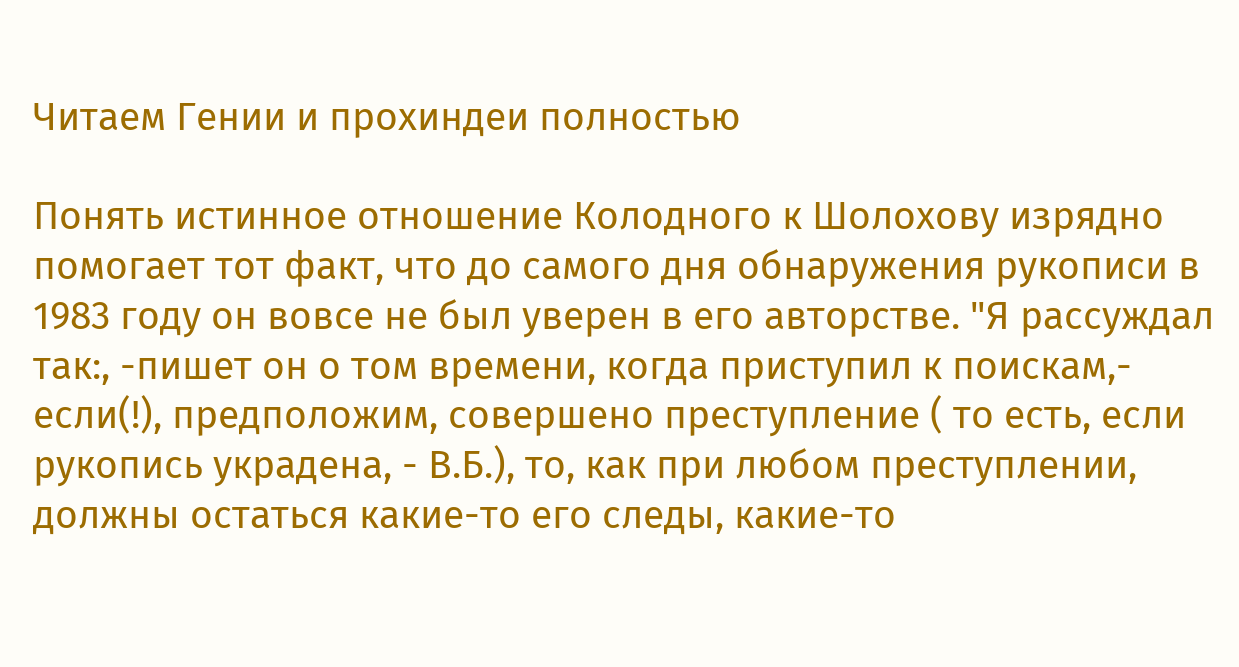Читаем Гении и прохиндеи полностью

Понять истинное отношение Колодного к Шолохову изрядно помогает тот факт, что до самого дня обнаружения рукописи в 1983 году он вовсе не был уверен в его авторстве. "Я рассуждал так:, -пишет он о том времени, когда приступил к поискам,- если(!), предположим, совершено преступление ( то есть, если рукопись украдена, - В.Б.), то, как при любом преступлении, должны остаться какие-то его следы, какие-то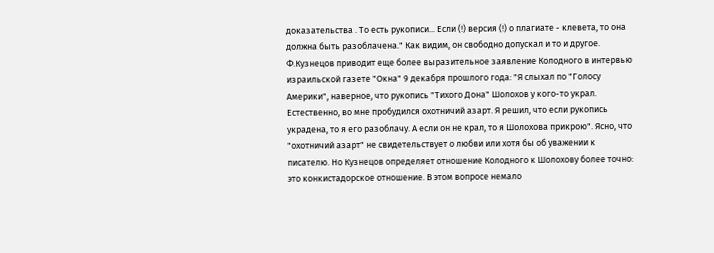доказательства . То есть рукописи... Если (!) версия (!) о плагиате - клевета, то она должна быть разоблачена." Как видим, он свободно допускал и то и другое. Ф.Кузнецов приводит еще более выразительное заявление Колодного в интервью израильской газете "Окна" 9 декабря прошлого года: "Я слыхал по "Голосу Америки", наверное, что рукопись "Тихого Дона" Шолохов у кого-то украл. Естественно, во мне пробудился охотничий азарт. Я решил, что если рукопись украдена, то я его разоблачу. А если он не крал, то я Шолохова прикрою". Ясно, что "охотничий азарт" не свидетельствует о любви или хотя бы об уважении к писателю. Но Кузнецов определяет отношение Колодного к Шолохову более точно: это конкистадорское отношение. В этом вопросе немало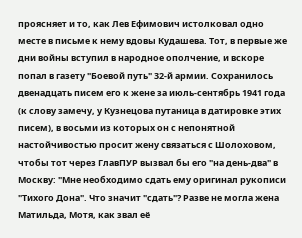проясняет и то, как Лев Ефимович истолковал одно месте в письме к нему вдовы Кудашева. Тот, в первые же дни войны вступил в народное ополчение, и вскоре попал в газету "Боевой путь" 32-й армии. Сохранилось двенадцать писем его к жене за июль-сентябрь 1941 года (к слову замечу, у Кузнецова путаница в датировке этих писем), в восьми из которых он с непонятной настойчивостью просит жену связаться с Шолоховом, чтобы тот через ГлавПУР вызвал бы его "на день-два" в Москву: "Мне необходимо сдать ему оригинал рукописи "Тихого Дона". Что значит "сдать"? Разве не могла жена Матильда, Мотя, как звал её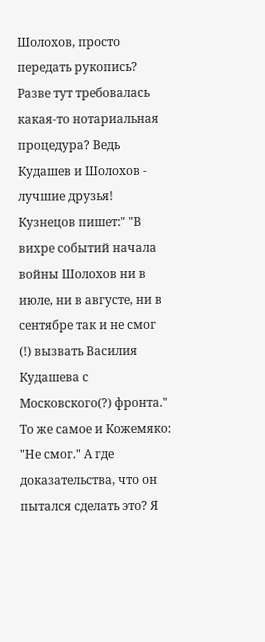Шолохов, просто передать рукопись? Разве тут требовалась какая-то нотариальная процедура? Ведь Кудашев и Шолохов - лучшие друзья! Кузнецов пишет:" "В вихре событий начала войны Шолохов ни в июле, ни в августе, ни в сентябре так и не смог (!) вызвать Василия Кудашева с Московского(?) фронта." То же самое и Кожемяко: "Не смог." А где доказательства, что он пытался сделать это? Я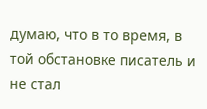думаю, что в то время, в той обстановке писатель и не стал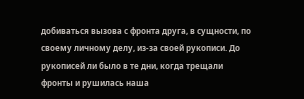добиваться вызова с фронта друга, в сущности, по своему личному делу, из-за своей рукописи. До рукописей ли было в те дни, когда трещали фронты и рушилась наша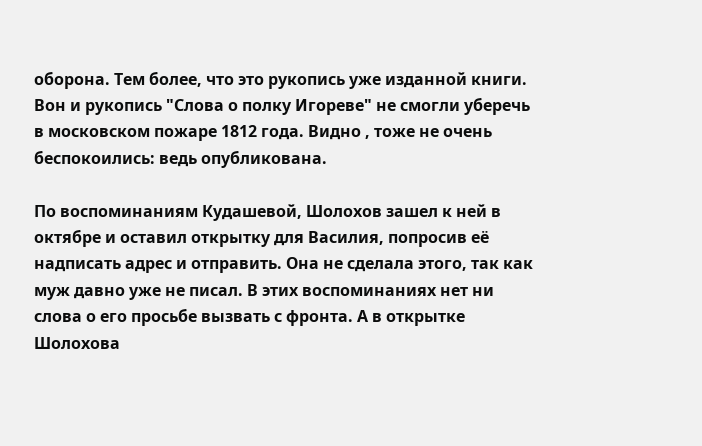оборона. Тем более, что это рукопись уже изданной книги. Вон и рукопись "Слова о полку Игореве" не смогли уберечь в московском пожаре 1812 года. Видно , тоже не очень беспокоились: ведь опубликована.

По воспоминаниям Кудашевой, Шолохов зашел к ней в октябре и оставил открытку для Василия, попросив её надписать адрес и отправить. Она не сделала этого, так как муж давно уже не писал. В этих воспоминаниях нет ни слова о его просьбе вызвать с фронта. А в открытке Шолохова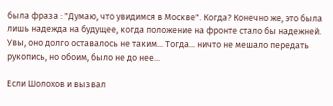была фраза : "Думаю, что увидимся в Москве". Когда? Конечно же, это была лишь надежда на будущее, когда положение на фронте стало бы надежней. Увы, оно долго оставалось не таким... Тогда... ничто не мешало передать рукопись, но обоим, было не до нее...

Если Шолохов и вызвал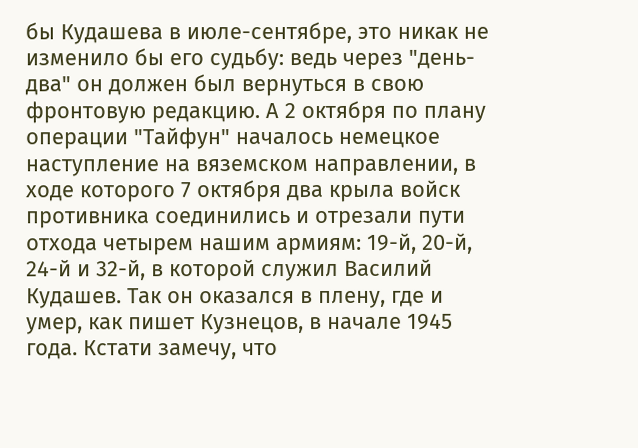бы Кудашева в июле-сентябре, это никак не изменило бы его судьбу: ведь через "день-два" он должен был вернуться в свою фронтовую редакцию. А 2 октября по плану операции "Тайфун" началось немецкое наступление на вяземском направлении, в ходе которого 7 октября два крыла войск противника соединились и отрезали пути отхода четырем нашим армиям: 19-й, 20-й, 24-й и 32-й, в которой служил Василий Кудашев. Так он оказался в плену, где и умер, как пишет Кузнецов, в начале 1945 года. Кстати замечу, что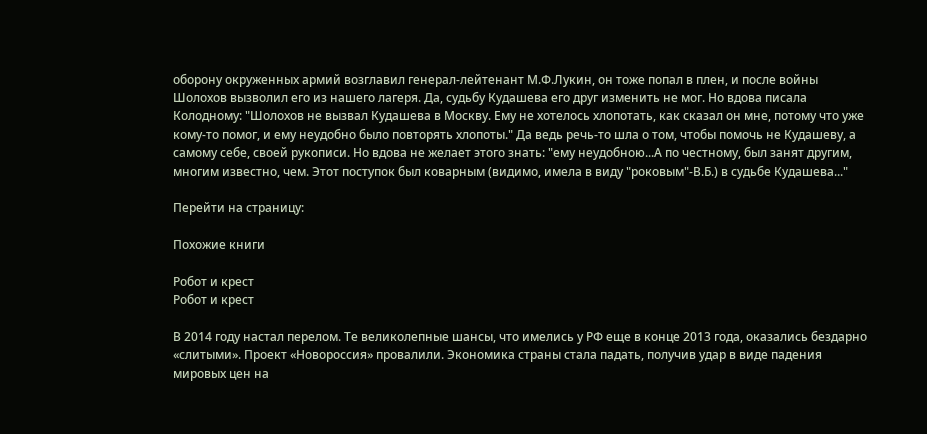оборону окруженных армий возглавил генерал-лейтенант М.Ф.Лукин, он тоже попал в плен, и после войны Шолохов вызволил его из нашего лагеря. Да, судьбу Кудашева его друг изменить не мог. Но вдова писала Колодному: "Шолохов не вызвал Кудашева в Москву. Ему не хотелось хлопотать, как сказал он мне, потому что уже кому-то помог, и ему неудобно было повторять хлопоты." Да ведь речь-то шла о том, чтобы помочь не Кудашеву, а самому себе, своей рукописи. Но вдова не желает этого знать: "ему неудобною...А по честному, был занят другим, многим известно, чем. Этот поступок был коварным (видимо, имела в виду "роковым"-В.Б.) в судьбе Кудашева..."

Перейти на страницу:

Похожие книги

Робот и крест
Робот и крест

В 2014 году настал перелом. Те великолепные шансы, что имелись у РФ еще в конце 2013 года, оказались бездарно «слитыми». Проект «Новороссия» провалили. Экономика страны стала падать, получив удар в виде падения мировых цен на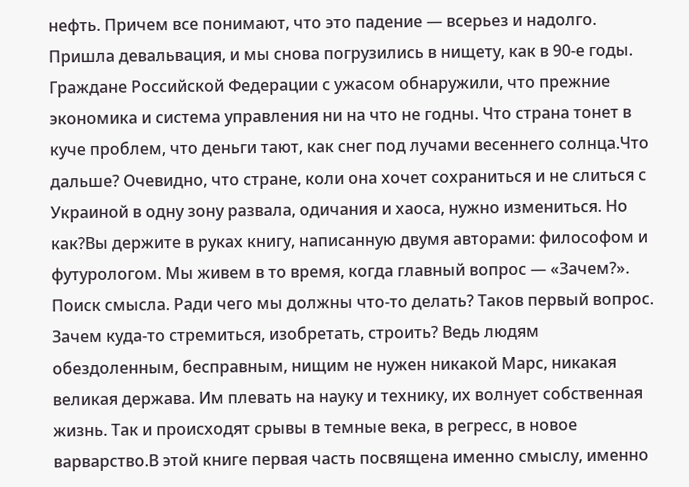нефть. Причем все понимают, что это падение — всерьез и надолго. Пришла девальвация, и мы снова погрузились в нищету, как в 90-е годы. Граждане Российской Федерации с ужасом обнаружили, что прежние экономика и система управления ни на что не годны. Что страна тонет в куче проблем, что деньги тают, как снег под лучами весеннего солнца.Что дальше? Очевидно, что стране, коли она хочет сохраниться и не слиться с Украиной в одну зону развала, одичания и хаоса, нужно измениться. Но как?Вы держите в руках книгу, написанную двумя авторами: философом и футурологом. Мы живем в то время, когда главный вопрос — «Зачем?». Поиск смысла. Ради чего мы должны что-то делать? Таков первый вопрос. Зачем куда-то стремиться, изобретать, строить? Ведь людям обездоленным, бесправным, нищим не нужен никакой Марс, никакая великая держава. Им плевать на науку и технику, их волнует собственная жизнь. Так и происходят срывы в темные века, в регресс, в новое варварство.В этой книге первая часть посвящена именно смыслу, именно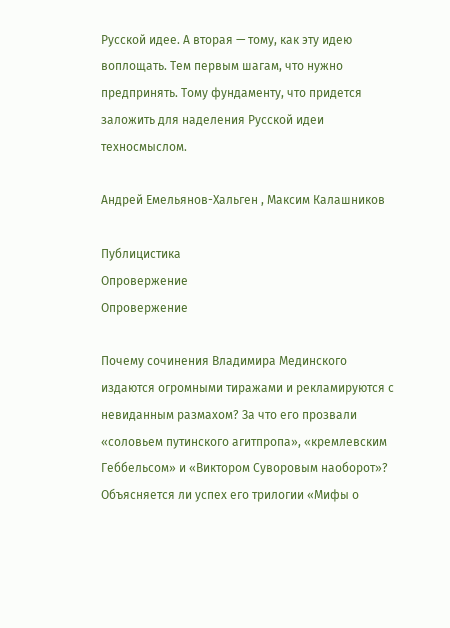Русской идее. А вторая — тому, как эту идею воплощать. Тем первым шагам, что нужно предпринять. Тому фундаменту, что придется заложить для наделения Русской идеи техносмыслом.

Андрей Емельянов-Хальген , Максим Калашников

Публицистика
Опровержение
Опровержение

Почему сочинения Владимира Мединского издаются огромными тиражами и рекламируются с невиданным размахом? За что его прозвали «соловьем путинского агитпропа», «кремлевским Геббельсом» и «Виктором Суворовым наоборот»? Объясняется ли успех его трилогии «Мифы о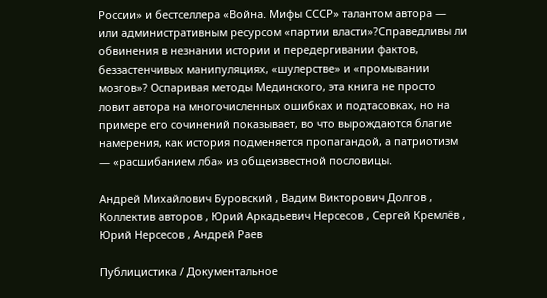России» и бестселлера «Война. Мифы СССР» талантом автора — или административным ресурсом «партии власти»?Справедливы ли обвинения в незнании истории и передергивании фактов, беззастенчивых манипуляциях, «шулерстве» и «промывании мозгов»? Оспаривая методы Мединского, эта книга не просто ловит автора на многочисленных ошибках и подтасовках, но на примере его сочинений показывает, во что вырождаются благие намерения, как история подменяется пропагандой, а патриотизм — «расшибанием лба» из общеизвестной пословицы.

Андрей Михайлович Буровский , Вадим Викторович Долгов , Коллектив авторов , Юрий Аркадьевич Нерсесов , Сергей Кремлёв , Юрий Нерсесов , Андрей Раев

Публицистика / Документальное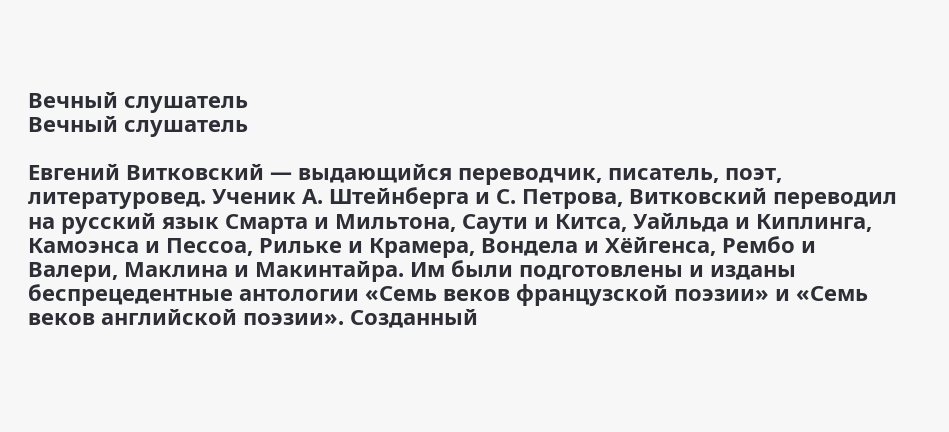Вечный слушатель
Вечный слушатель

Евгений Витковский — выдающийся переводчик, писатель, поэт, литературовед. Ученик А. Штейнберга и С. Петрова, Витковский переводил на русский язык Смарта и Мильтона, Саути и Китса, Уайльда и Киплинга, Камоэнса и Пессоа, Рильке и Крамера, Вондела и Хёйгенса, Рембо и Валери, Маклина и Макинтайра. Им были подготовлены и изданы беспрецедентные антологии «Семь веков французской поэзии» и «Семь веков английской поэзии». Созданный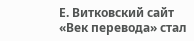Е. Витковский сайт «Век перевода» стал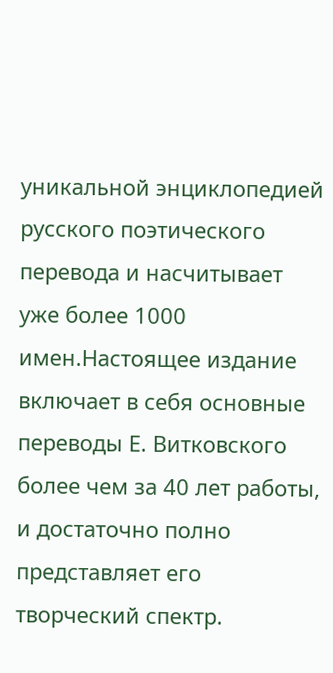уникальной энциклопедией русского поэтического перевода и насчитывает уже более 1000 имен.Настоящее издание включает в себя основные переводы Е. Витковского более чем за 40 лет работы, и достаточно полно представляет его творческий спектр.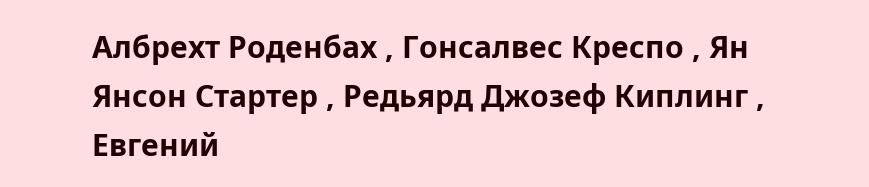Албрехт Роденбах , Гонсалвес Креспо , Ян Янсон Стартер , Редьярд Джозеф Киплинг , Евгений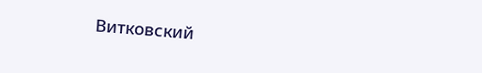Витковский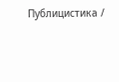Публицистика /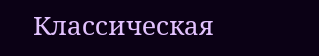Классическая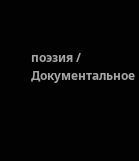поэзия / Документальное